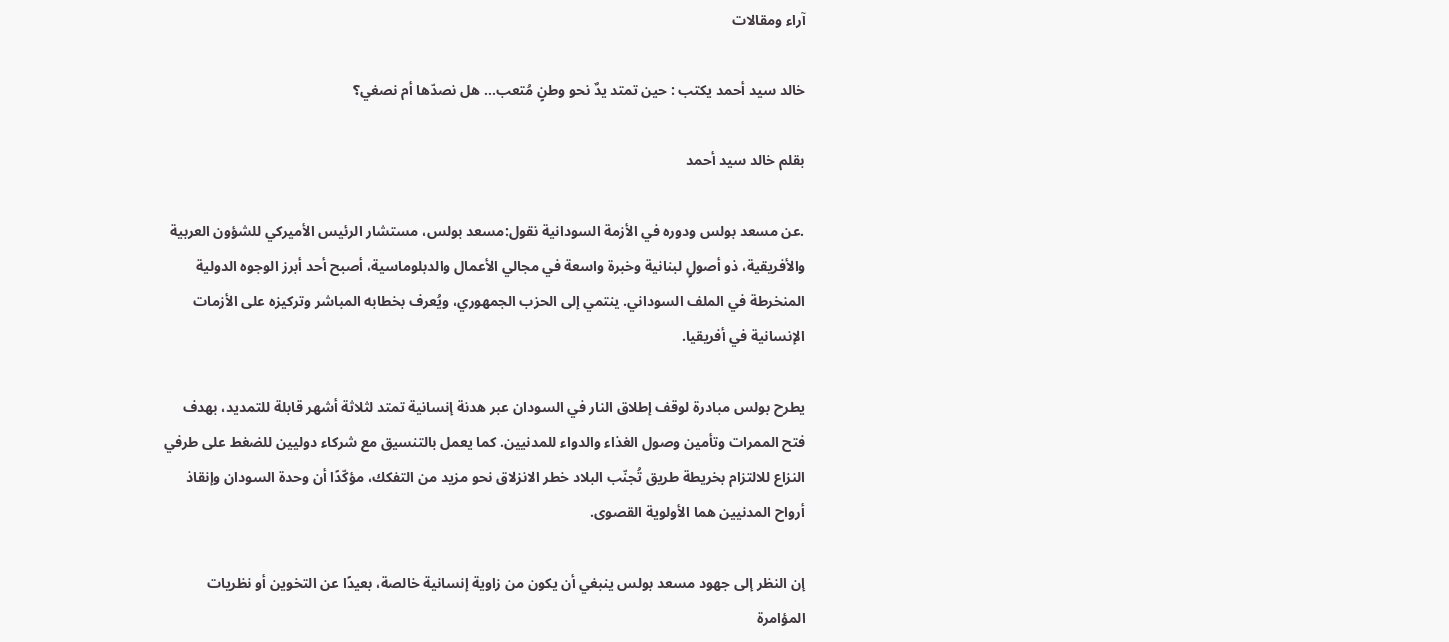آراء ومقالات

خالد سيد أحمد يكتب : حين تمتد يدٌ نحو وطنٍ مُتعب… هل نصدّها أم نصغي؟

بقلم خالد سيد أحمد

.عن مسعد بولس ودوره في الأزمة السودانية نقول:مسعد بولس، مستشار الرئيس الأميركي للشؤون العربية والأفريقية، ذو أصولٍ لبنانية وخبرة واسعة في مجالي الأعمال والدبلوماسية، أصبح أحد أبرز الوجوه الدولية المنخرطة في الملف السوداني. ينتمي إلى الحزب الجمهوري، ويُعرف بخطابه المباشر وتركيزه على الأزمات الإنسانية في أفريقيا.

يطرح بولس مبادرة لوقف إطلاق النار في السودان عبر هدنة إنسانية تمتد لثلاثة أشهر قابلة للتمديد، بهدف فتح الممرات وتأمين وصول الغذاء والدواء للمدنيين. كما يعمل بالتنسيق مع شركاء دوليين للضغط على طرفي النزاع للالتزام بخريطة طريق تُجنّب البلاد خطر الانزلاق نحو مزيد من التفكك، مؤكّدًا أن وحدة السودان وإنقاذ أرواح المدنيين هما الأولوية القصوى.

إن النظر إلى جهود مسعد بولس ينبغي أن يكون من زاوية إنسانية خالصة، بعيدًا عن التخوين أو نظريات المؤامرة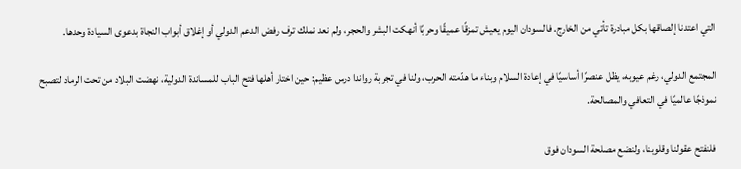التي اعتدنا إلصاقها بكل مبادرة تأتي من الخارج. فالسودان اليوم يعيش تمزقًا عميقًا وحربًا أنهكت البشر والحجر، ولم نعد نملك ترف رفض الدعم الدولي أو إغلاق أبواب النجاة بدعوى السيادة وحدها.

المجتمع الدولي، رغم عيوبه، يظل عنصرًا أساسيًا في إعادة السلام وبناء ما هدّمته الحرب، ولنا في تجربة رواندا درس عظيم: حين اختار أهلها فتح الباب للمساندة الدولية، نهضت البلاد من تحت الرماد لتصبح نموذجًا عالميًا في التعافي والمصالحة.

فلنفتح عقولنا وقلوبنا، ولنضع مصلحة السودان فوق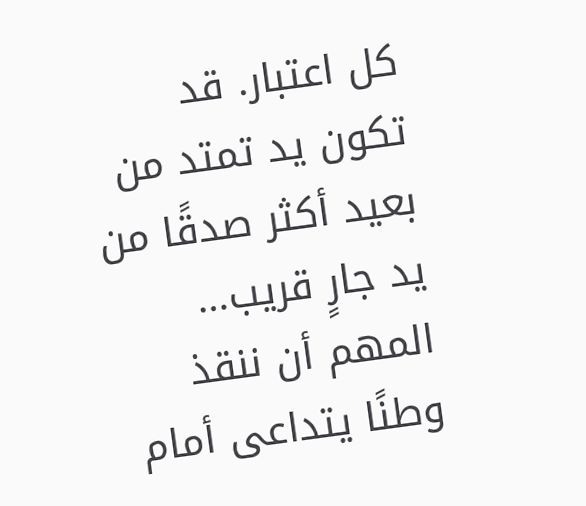كل اعتبار. قد تكون يد تمتد من بعيد أكثر صدقًا من يد جارٍ قريب… المهم أن ننقذ وطنًا يتداعى أمام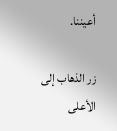أعيننا.

زر الذهاب إلى الأعلى